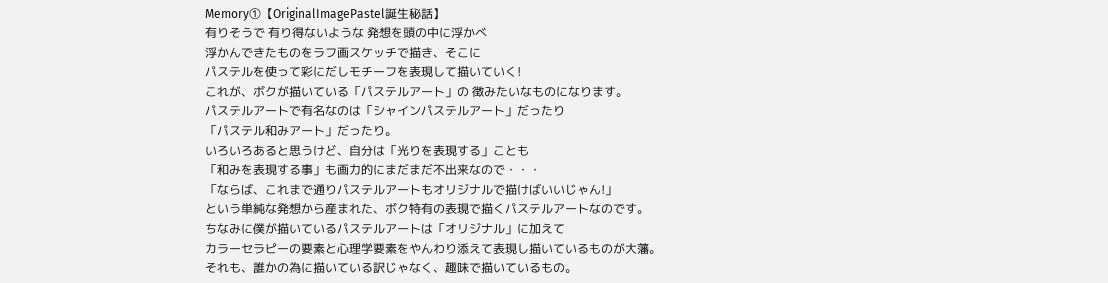Memory①【OriginalImagePastel誕生秘話】
有りそうで 有り得ないような 発想を頭の中に浮かべ
浮かんできたものをラフ画スケッチで描き、そこに
パステルを使って彩にだしモチーフを表現して描いていく!
これが、ボクが描いている「パステルアート」の 徴みたいなものになります。
パステルアートで有名なのは「シャインパステルアート」だったり
「パステル和みアート」だったり。
いろいろあると思うけど、自分は「光りを表現する」ことも
「和みを表現する事」も画力的にまだまだ不出来なので・・・
「ならば、これまで通りパステルアートもオリジナルで描けばいいじゃん!」
という単純な発想から産まれた、ボク特有の表現で描くパステルアートなのです。
ちなみに僕が描いているパステルアートは「オリジナル」に加えて
カラーセラピーの要素と心理学要素をやんわり添えて表現し描いているものが大藩。
それも、誰かの為に描いている訳じゃなく、趣味で描いているもの。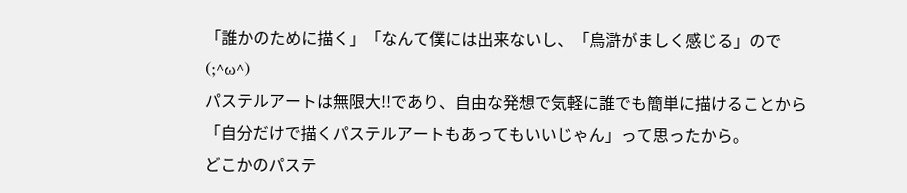「誰かのために描く」「なんて僕には出来ないし、「烏滸がましく感じる」ので(;^ω^)
パステルアートは無限大!!であり、自由な発想で気軽に誰でも簡単に描けることから 「自分だけで描くパステルアートもあってもいいじゃん」って思ったから。
どこかのパステ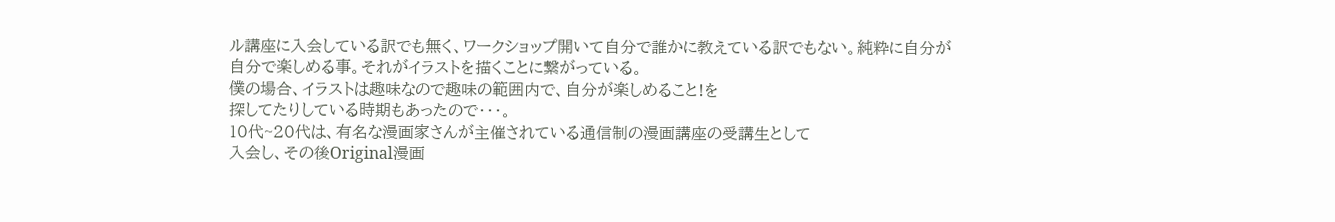ル講座に入会している訳でも無く、ワークショップ開いて自分で誰かに教えている訳でもない。純粋に自分が自分で楽しめる事。それがイラストを描くことに繋がっている。
僕の場合、イラストは趣味なので趣味の範囲内で、自分が楽しめること!を
探してたりしている時期もあったので・・・。
10代~20代は、有名な漫画家さんが主催されている通信制の漫画講座の受講生として
入会し、その後Original漫画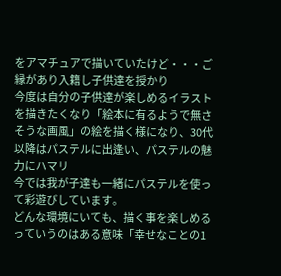をアマチュアで描いていたけど・・・ご縁があり入籍し子供達を授かり
今度は自分の子供達が楽しめるイラストを描きたくなり「絵本に有るようで無さそうな画風」の絵を描く様になり、30代以降はパステルに出逢い、パステルの魅力にハマリ
今では我が子達も一緒にパステルを使って彩遊びしています。
どんな環境にいても、描く事を楽しめるっていうのはある意味「幸せなことの1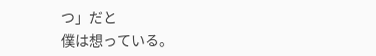つ」だと
僕は想っている。